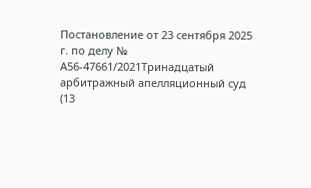Постановление от 23 сентября 2025 г. по делу № А56-47661/2021Тринадцатый арбитражный апелляционный суд (13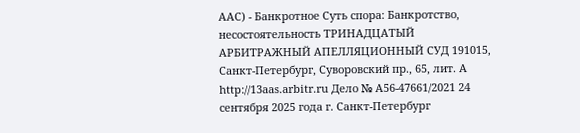ААС) - Банкротное Суть спора: Банкротство, несостоятельность ТРИНАДЦАТЫЙ АРБИТРАЖНЫЙ АПЕЛЛЯЦИОННЫЙ СУД 191015, Санкт-Петербург, Суворовский пр., 65, лит. А http://13aas.arbitr.ru Дело № А56-47661/2021 24 сентября 2025 года г. Санкт-Петербург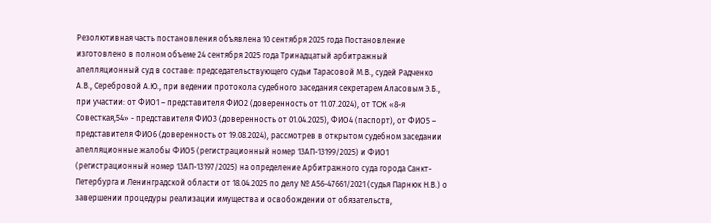Резолютивная часть постановления объявлена 10 сентября 2025 года Постановление изготовлено в полном объеме 24 сентября 2025 года Тринадцатый арбитражный апелляционный суд в составе: председательствующего судьи Тарасовой М.В., судей Радченко А.В., Серебровой А.Ю., при ведении протокола судебного заседания секретарем Аласовым Э.Б., при участии: от ФИО1 – представителя ФИО2 (доверенность от 11.07.2024), от ТСЖ «8-я Совесткая,54» - представителя ФИО3 (доверенность от 01.04.2025), ФИО4 (паспорт), от ФИО5 – представителя ФИО6 (доверенность от 19.08.2024), рассмотрев в открытом судебном заседании апелляционные жалобы ФИО5 (регистрационный номер 13АП-13199/2025) и ФИО1 (регистрационный номер 13АП-13197/2025) на определение Арбитражного суда города Санкт-Петербурга и Ленинградской области от 18.04.2025 по делу № А56-47661/2021 (судья Парнюк Н.В.) о завершении процедуры реализации имущества и освобождении от обязательств,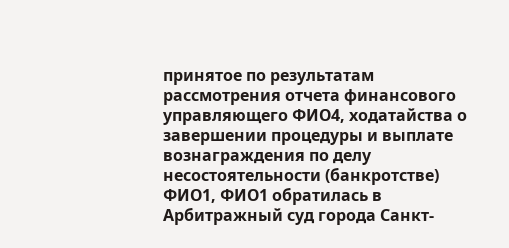принятое по результатам рассмотрения отчета финансового управляющего ФИО4, ходатайства о завершении процедуры и выплате вознаграждения по делу несостоятельности (банкротстве) ФИО1, ФИО1 обратилась в Арбитражный суд города Санкт-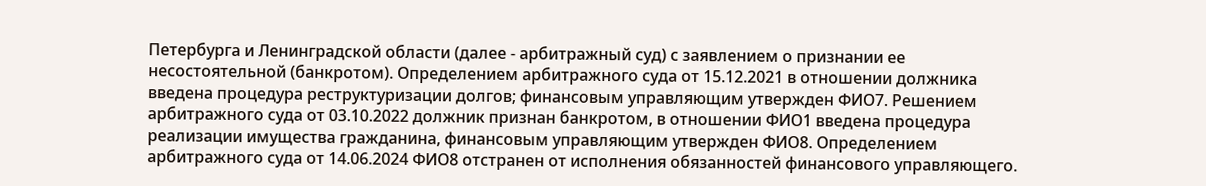Петербурга и Ленинградской области (далее - арбитражный суд) с заявлением о признании ее несостоятельной (банкротом). Определением арбитражного суда от 15.12.2021 в отношении должника введена процедура реструктуризации долгов; финансовым управляющим утвержден ФИО7. Решением арбитражного суда от 03.10.2022 должник признан банкротом, в отношении ФИО1 введена процедура реализации имущества гражданина, финансовым управляющим утвержден ФИО8. Определением арбитражного суда от 14.06.2024 ФИО8 отстранен от исполнения обязанностей финансового управляющего.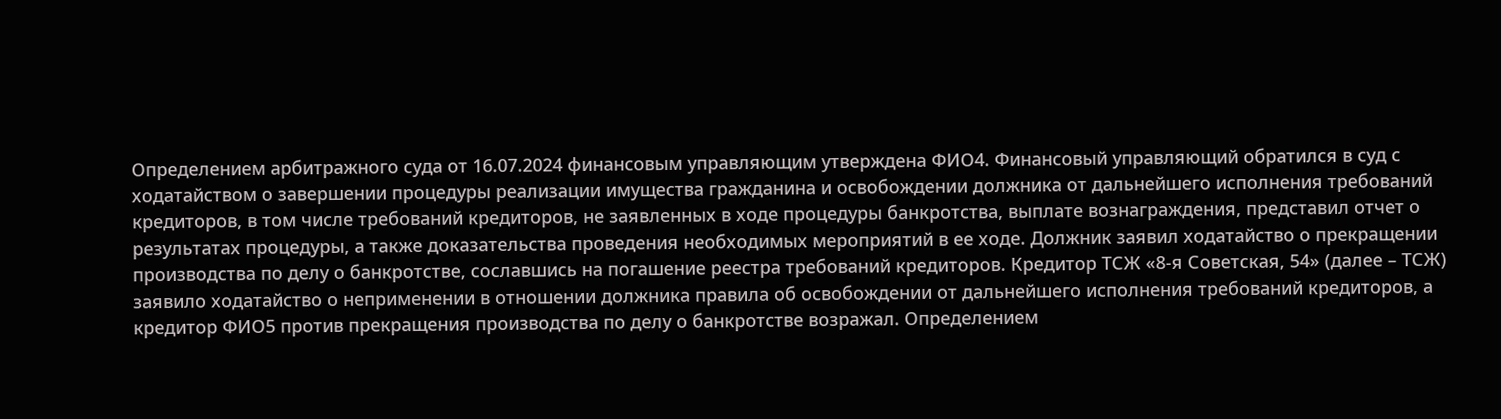Определением арбитражного суда от 16.07.2024 финансовым управляющим утверждена ФИО4. Финансовый управляющий обратился в суд с ходатайством о завершении процедуры реализации имущества гражданина и освобождении должника от дальнейшего исполнения требований кредиторов, в том числе требований кредиторов, не заявленных в ходе процедуры банкротства, выплате вознаграждения, представил отчет о результатах процедуры, а также доказательства проведения необходимых мероприятий в ее ходе. Должник заявил ходатайство о прекращении производства по делу о банкротстве, сославшись на погашение реестра требований кредиторов. Кредитор ТСЖ «8-я Советская, 54» (далее – ТСЖ) заявило ходатайство о неприменении в отношении должника правила об освобождении от дальнейшего исполнения требований кредиторов, а кредитор ФИО5 против прекращения производства по делу о банкротстве возражал. Определением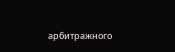арбитражного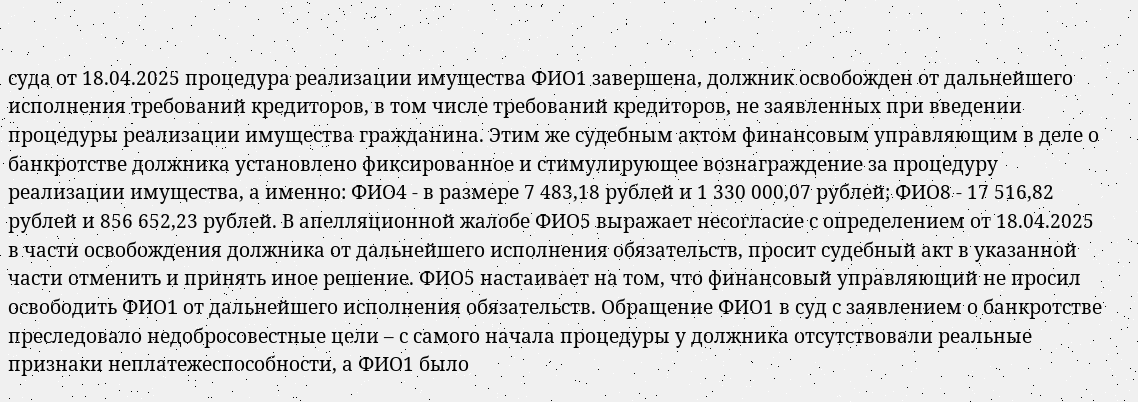суда от 18.04.2025 процедура реализации имущества ФИО1 завершена, должник освобожден от дальнейшего исполнения требований кредиторов, в том числе требований кредиторов, не заявленных при введении процедуры реализации имущества гражданина. Этим же судебным актом финансовым управляющим в деле о банкротстве должника установлено фиксированное и стимулирующее вознаграждение за процедуру реализации имущества, а именно: ФИО4 - в размере 7 483,18 рублей и 1 330 000,07 рублей; ФИО8 - 17 516,82 рублей и 856 652,23 рублей. В апелляционной жалобе ФИО5 выражает несогласие с определением от 18.04.2025 в части освобождения должника от дальнейшего исполнения обязательств, просит судебный акт в указанной части отменить и принять иное решение. ФИО5 настаивает на том, что финансовый управляющий не просил освободить ФИО1 от дальнейшего исполнения обязательств. Обращение ФИО1 в суд с заявлением о банкротстве преследовало недобросовестные цели – с самого начала процедуры у должника отсутствовали реальные признаки неплатежеспособности, а ФИО1 было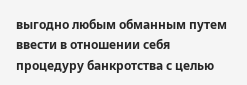выгодно любым обманным путем ввести в отношении себя процедуру банкротства с целью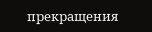прекращения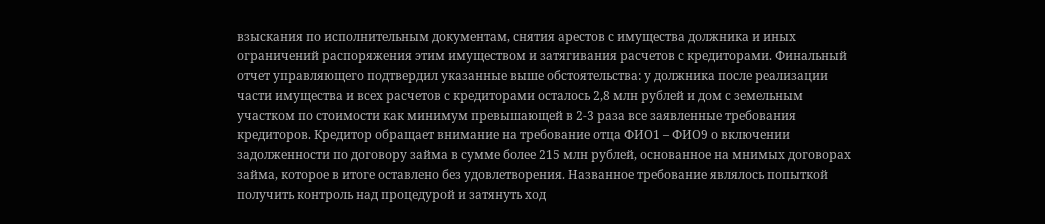взыскания по исполнительным документам, снятия арестов с имущества должника и иных ограничений распоряжения этим имуществом и затягивания расчетов с кредиторами. Финальный отчет управляющего подтвердил указанные выше обстоятельства: у должника после реализации части имущества и всех расчетов с кредиторами осталось 2,8 млн рублей и дом с земельным участком по стоимости как минимум превышающей в 2-3 раза все заявленные требования кредиторов. Кредитор обращает внимание на требование отца ФИО1 – ФИО9 о включении задолженности по договору займа в сумме более 215 млн рублей, основанное на мнимых договорах займа, которое в итоге оставлено без удовлетворения. Названное требование являлось попыткой получить контроль над процедурой и затянуть ход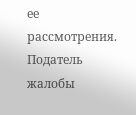ее рассмотрения. Податель жалобы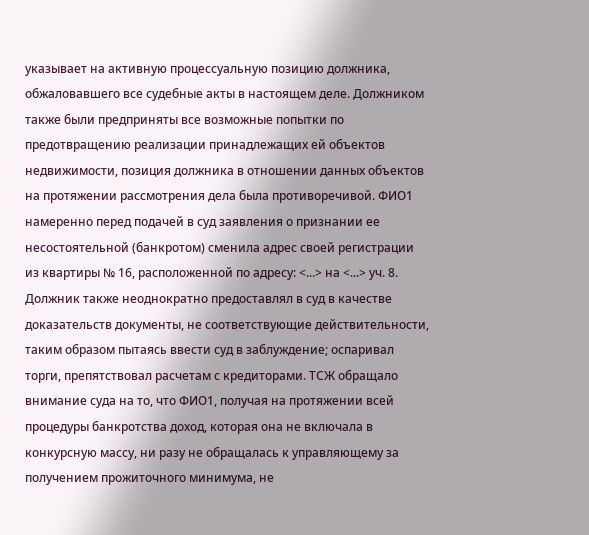указывает на активную процессуальную позицию должника, обжаловавшего все судебные акты в настоящем деле. Должником также были предприняты все возможные попытки по предотвращению реализации принадлежащих ей объектов недвижимости, позиция должника в отношении данных объектов на протяжении рассмотрения дела была противоречивой. ФИО1 намеренно перед подачей в суд заявления о признании ее несостоятельной (банкротом) сменила адрес своей регистрации из квартиры № 16, расположенной по адресу: <...> на <...> уч. 8. Должник также неоднократно предоставлял в суд в качестве доказательств документы, не соответствующие действительности, таким образом пытаясь ввести суд в заблуждение; оспаривал торги, препятствовал расчетам с кредиторами. ТСЖ обращало внимание суда на то, что ФИО1, получая на протяжении всей процедуры банкротства доход, которая она не включала в конкурсную массу, ни разу не обращалась к управляющему за получением прожиточного минимума, не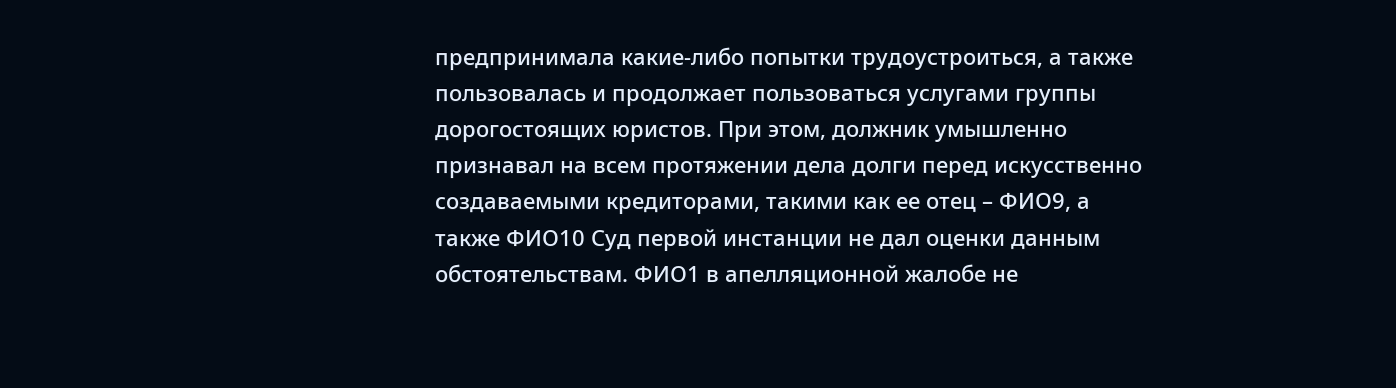предпринимала какие-либо попытки трудоустроиться, а также пользовалась и продолжает пользоваться услугами группы дорогостоящих юристов. При этом, должник умышленно признавал на всем протяжении дела долги перед искусственно создаваемыми кредиторами, такими как ее отец – ФИО9, а также ФИО10 Суд первой инстанции не дал оценки данным обстоятельствам. ФИО1 в апелляционной жалобе не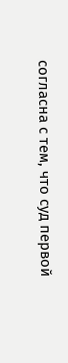согласна с тем, что суд первой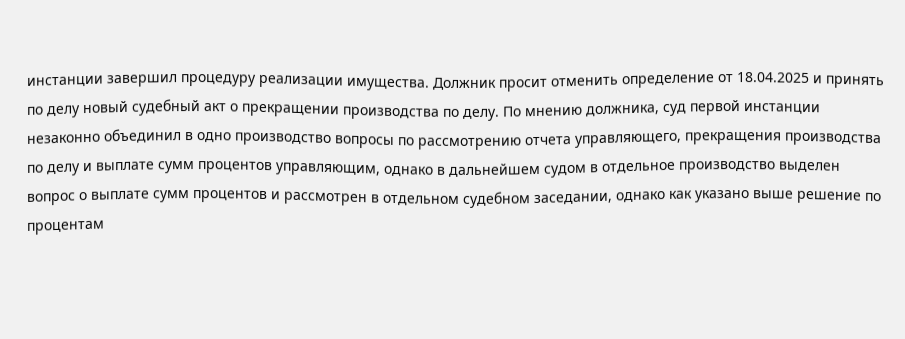инстанции завершил процедуру реализации имущества. Должник просит отменить определение от 18.04.2025 и принять по делу новый судебный акт о прекращении производства по делу. По мнению должника, суд первой инстанции незаконно объединил в одно производство вопросы по рассмотрению отчета управляющего, прекращения производства по делу и выплате сумм процентов управляющим, однако в дальнейшем судом в отдельное производство выделен вопрос о выплате сумм процентов и рассмотрен в отдельном судебном заседании, однако как указано выше решение по процентам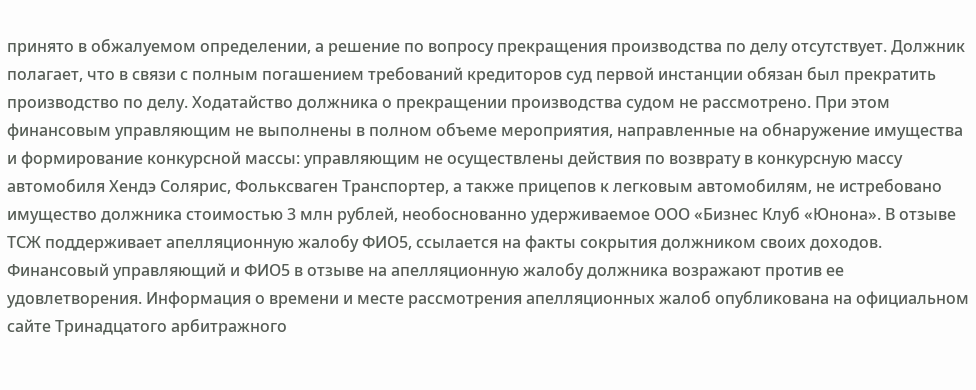принято в обжалуемом определении, а решение по вопросу прекращения производства по делу отсутствует. Должник полагает, что в связи с полным погашением требований кредиторов суд первой инстанции обязан был прекратить производство по делу. Ходатайство должника о прекращении производства судом не рассмотрено. При этом финансовым управляющим не выполнены в полном объеме мероприятия, направленные на обнаружение имущества и формирование конкурсной массы: управляющим не осуществлены действия по возврату в конкурсную массу автомобиля Хендэ Солярис, Фольксваген Транспортер, а также прицепов к легковым автомобилям, не истребовано имущество должника стоимостью 3 млн рублей, необоснованно удерживаемое ООО «Бизнес Клуб «Юнона». В отзыве ТСЖ поддерживает апелляционную жалобу ФИО5, ссылается на факты сокрытия должником своих доходов. Финансовый управляющий и ФИО5 в отзыве на апелляционную жалобу должника возражают против ее удовлетворения. Информация о времени и месте рассмотрения апелляционных жалоб опубликована на официальном сайте Тринадцатого арбитражного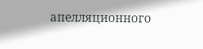апелляционного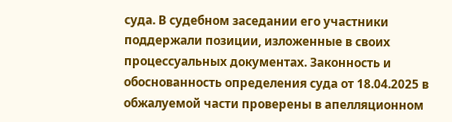суда. В судебном заседании его участники поддержали позиции, изложенные в своих процессуальных документах. Законность и обоснованность определения суда от 18.04.2025 в обжалуемой части проверены в апелляционном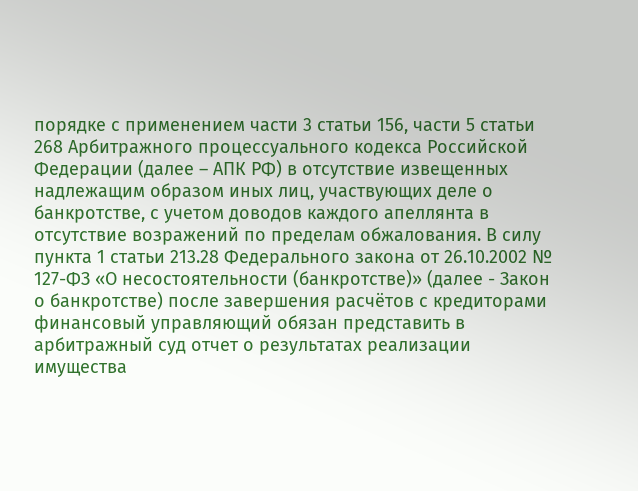порядке с применением части 3 статьи 156, части 5 статьи 268 Арбитражного процессуального кодекса Российской Федерации (далее – АПК РФ) в отсутствие извещенных надлежащим образом иных лиц, участвующих деле о банкротстве, с учетом доводов каждого апеллянта в отсутствие возражений по пределам обжалования. В силу пункта 1 статьи 213.28 Федерального закона от 26.10.2002 № 127-ФЗ «О несостоятельности (банкротстве)» (далее - Закон о банкротстве) после завершения расчётов с кредиторами финансовый управляющий обязан представить в арбитражный суд отчет о результатах реализации имущества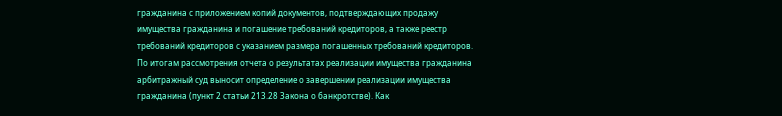гражданина с приложением копий документов, подтверждающих продажу имущества гражданина и погашение требований кредиторов, а также реестр требований кредиторов с указанием размера погашенных требований кредиторов. По итогам рассмотрения отчета о результатах реализации имущества гражданина арбитражный суд выносит определение о завершении реализации имущества гражданина (пункт 2 статьи 213.28 Закона о банкротстве). Как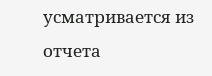усматривается из отчета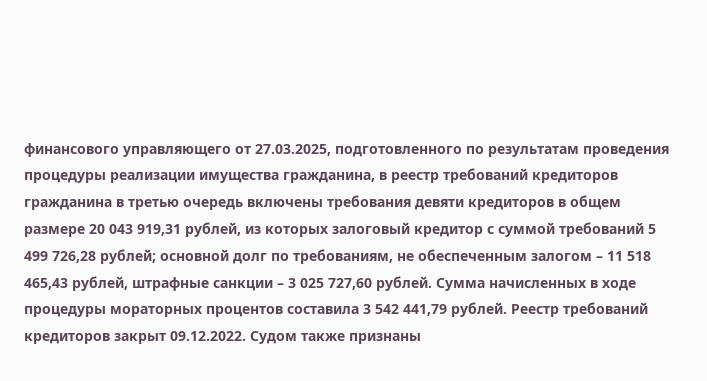финансового управляющего от 27.03.2025, подготовленного по результатам проведения процедуры реализации имущества гражданина, в реестр требований кредиторов гражданина в третью очередь включены требования девяти кредиторов в общем размере 20 043 919,31 рублей, из которых залоговый кредитор с суммой требований 5 499 726,28 рублей; основной долг по требованиям, не обеспеченным залогом – 11 518 465,43 рублей, штрафные санкции – 3 025 727,60 рублей. Сумма начисленных в ходе процедуры мораторных процентов составила 3 542 441,79 рублей. Реестр требований кредиторов закрыт 09.12.2022. Судом также признаны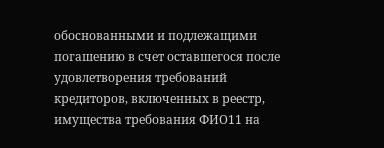обоснованными и подлежащими погашению в счет оставшегося после удовлетворения требований кредиторов, включенных в реестр, имущества требования ФИО11 на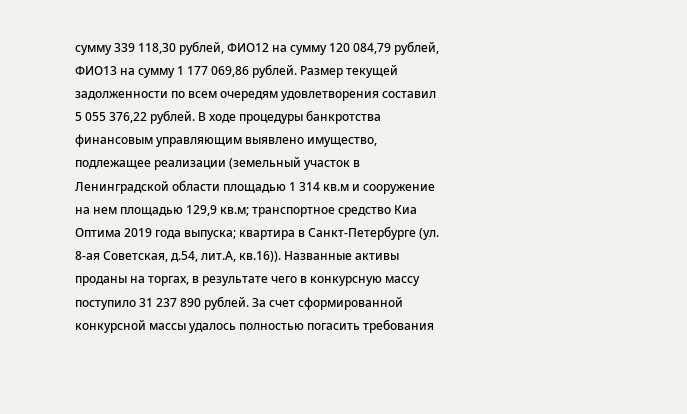сумму 339 118,30 рублей, ФИО12 на сумму 120 084,79 рублей, ФИО13 на сумму 1 177 069,86 рублей. Размер текущей задолженности по всем очередям удовлетворения составил 5 055 376,22 рублей. В ходе процедуры банкротства финансовым управляющим выявлено имущество, подлежащее реализации (земельный участок в Ленинградской области площадью 1 314 кв.м и сооружение на нем площадью 129,9 кв.м; транспортное средство Киа Оптима 2019 года выпуска; квартира в Санкт-Петербурге (ул. 8-ая Советская, д.54, лит.А, кв.16)). Названные активы проданы на торгах, в результате чего в конкурсную массу поступило 31 237 890 рублей. За счет сформированной конкурсной массы удалось полностью погасить требования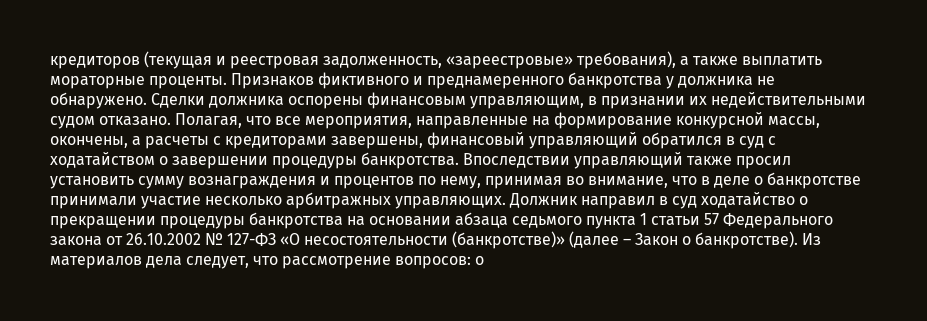кредиторов (текущая и реестровая задолженность, «зареестровые» требования), а также выплатить мораторные проценты. Признаков фиктивного и преднамеренного банкротства у должника не обнаружено. Сделки должника оспорены финансовым управляющим, в признании их недействительными судом отказано. Полагая, что все мероприятия, направленные на формирование конкурсной массы, окончены, а расчеты с кредиторами завершены, финансовый управляющий обратился в суд с ходатайством о завершении процедуры банкротства. Впоследствии управляющий также просил установить сумму вознаграждения и процентов по нему, принимая во внимание, что в деле о банкротстве принимали участие несколько арбитражных управляющих. Должник направил в суд ходатайство о прекращении процедуры банкротства на основании абзаца седьмого пункта 1 статьи 57 Федерального закона от 26.10.2002 № 127-ФЗ «О несостоятельности (банкротстве)» (далее – Закон о банкротстве). Из материалов дела следует, что рассмотрение вопросов: о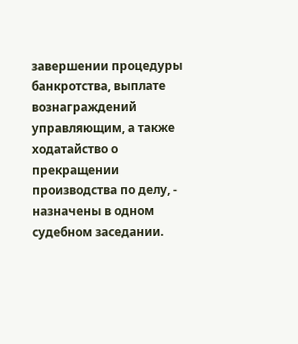завершении процедуры банкротства, выплате вознаграждений управляющим, а также ходатайство о прекращении производства по делу, - назначены в одном судебном заседании.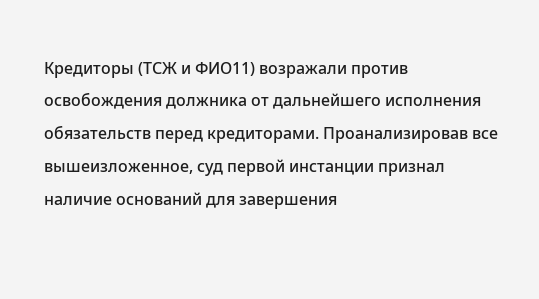Кредиторы (ТСЖ и ФИО11) возражали против освобождения должника от дальнейшего исполнения обязательств перед кредиторами. Проанализировав все вышеизложенное, суд первой инстанции признал наличие оснований для завершения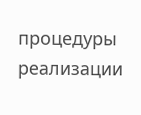процедуры реализации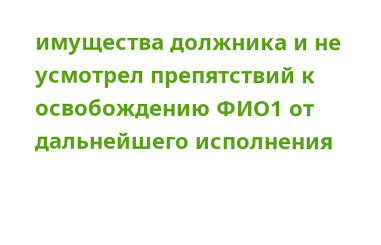имущества должника и не усмотрел препятствий к освобождению ФИО1 от дальнейшего исполнения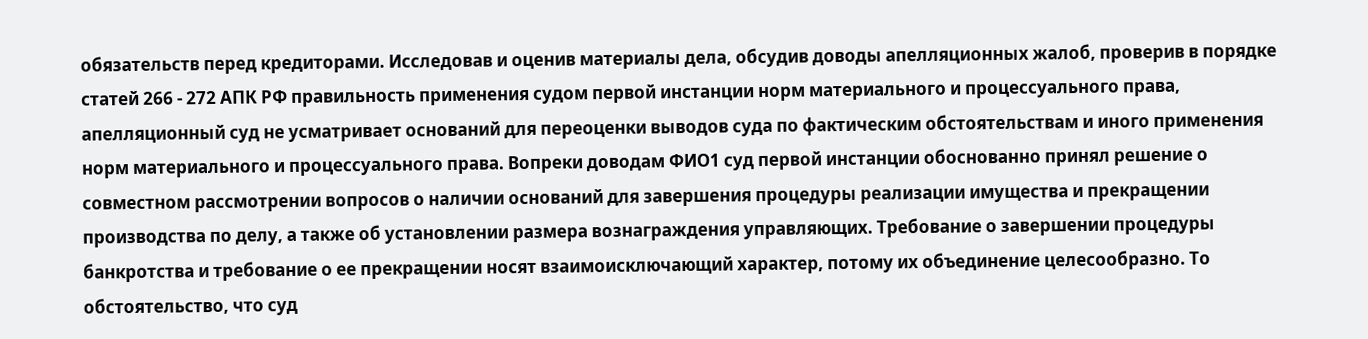обязательств перед кредиторами. Исследовав и оценив материалы дела, обсудив доводы апелляционных жалоб, проверив в порядке статей 266 - 272 АПК РФ правильность применения судом первой инстанции норм материального и процессуального права, апелляционный суд не усматривает оснований для переоценки выводов суда по фактическим обстоятельствам и иного применения норм материального и процессуального права. Вопреки доводам ФИО1 суд первой инстанции обоснованно принял решение о совместном рассмотрении вопросов о наличии оснований для завершения процедуры реализации имущества и прекращении производства по делу, а также об установлении размера вознаграждения управляющих. Требование о завершении процедуры банкротства и требование о ее прекращении носят взаимоисключающий характер, потому их объединение целесообразно. То обстоятельство, что суд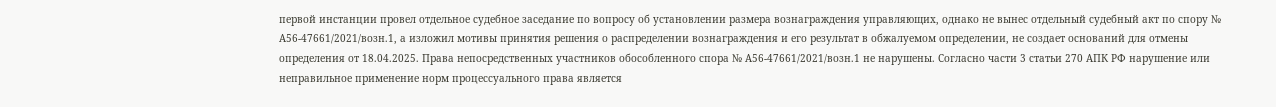первой инстанции провел отдельное судебное заседание по вопросу об установлении размера вознаграждения управляющих, однако не вынес отдельный судебный акт по спору № А56-47661/2021/возн.1, а изложил мотивы принятия решения о распределении вознаграждения и его результат в обжалуемом определении, не создает оснований для отмены определения от 18.04.2025. Права непосредственных участников обособленного спора № А56-47661/2021/возн.1 не нарушены. Согласно части 3 статьи 270 АПК РФ нарушение или неправильное применение норм процессуального права является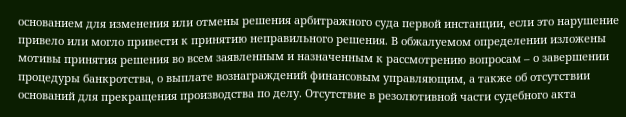основанием для изменения или отмены решения арбитражного суда первой инстанции, если это нарушение привело или могло привести к принятию неправильного решения. В обжалуемом определении изложены мотивы принятия решения во всем заявленным и назначенным к рассмотрению вопросам – о завершении процедуры банкротства, о выплате вознаграждений финансовым управляющим, а также об отсутствии оснований для прекращения производства по делу. Отсутствие в резолютивной части судебного акта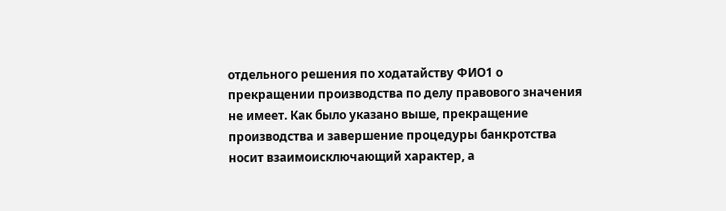отдельного решения по ходатайству ФИО1 о прекращении производства по делу правового значения не имеет. Как было указано выше, прекращение производства и завершение процедуры банкротства носит взаимоисключающий характер, а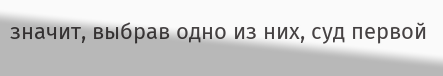значит, выбрав одно из них, суд первой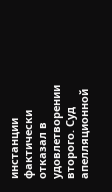инстанции фактически отказал в удовлетворении второго. Суд апелляционной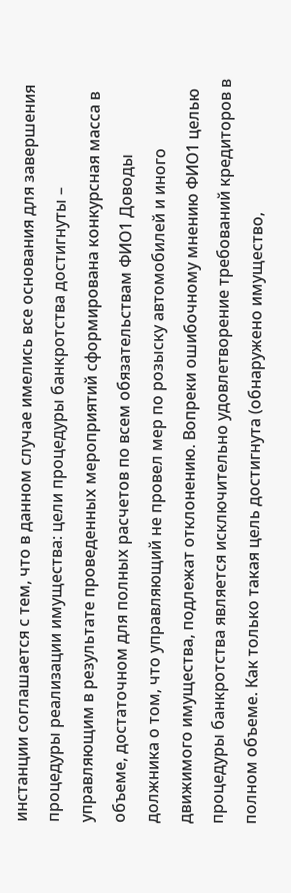инстанции соглашается с тем, что в данном случае имелись все основания для завершения процедуры реализации имущества: цели процедуры банкротства достигнуты – управляющим в результате проведенных мероприятий сформирована конкурсная масса в объеме, достаточном для полных расчетов по всем обязательствам ФИО1 Доводы должника о том, что управляющий не провел мер по розыску автомобилей и иного движимого имущества, подлежат отклонению. Вопреки ошибочному мнению ФИО1 целью процедуры банкротства является исключительно удовлетворение требований кредиторов в полном объеме. Как только такая цель достигнута (обнаружено имущество,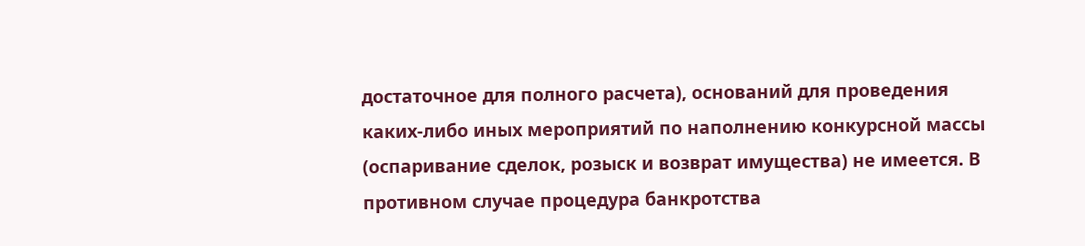достаточное для полного расчета), оснований для проведения каких-либо иных мероприятий по наполнению конкурсной массы (оспаривание сделок, розыск и возврат имущества) не имеется. В противном случае процедура банкротства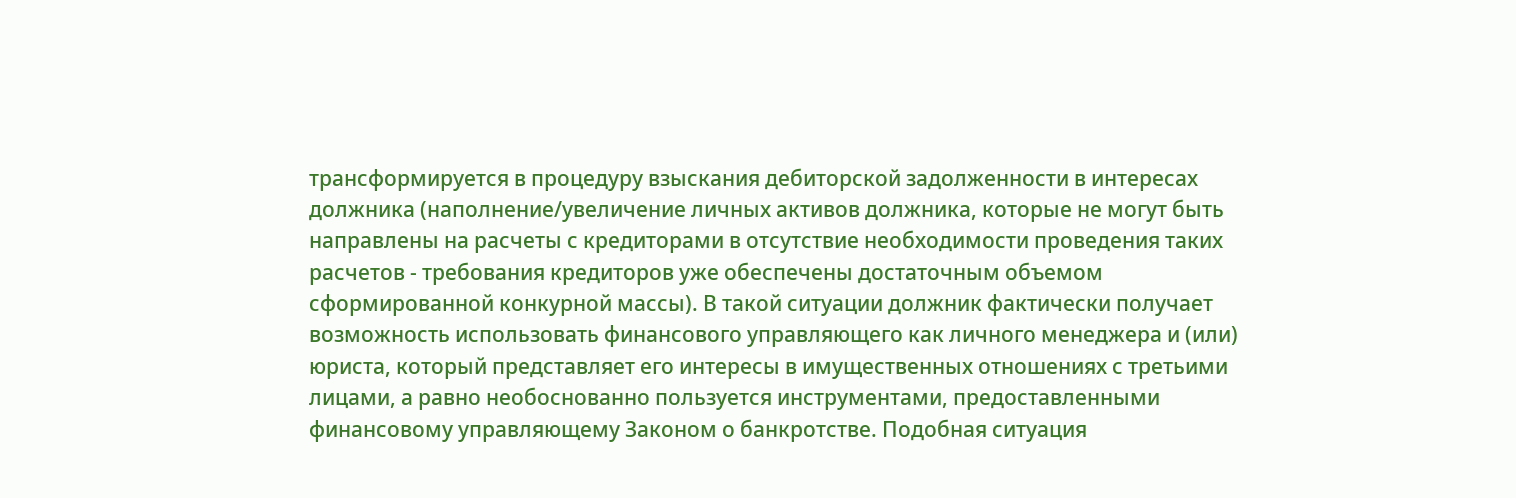трансформируется в процедуру взыскания дебиторской задолженности в интересах должника (наполнение/увеличение личных активов должника, которые не могут быть направлены на расчеты с кредиторами в отсутствие необходимости проведения таких расчетов - требования кредиторов уже обеспечены достаточным объемом сформированной конкурной массы). В такой ситуации должник фактически получает возможность использовать финансового управляющего как личного менеджера и (или) юриста, который представляет его интересы в имущественных отношениях с третьими лицами, а равно необоснованно пользуется инструментами, предоставленными финансовому управляющему Законом о банкротстве. Подобная ситуация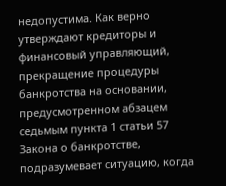недопустима. Как верно утверждают кредиторы и финансовый управляющий, прекращение процедуры банкротства на основании, предусмотренном абзацем седьмым пункта 1 статьи 57 Закона о банкротстве, подразумевает ситуацию, когда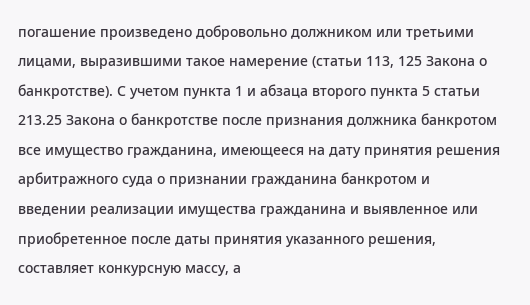погашение произведено добровольно должником или третьими лицами, выразившими такое намерение (статьи 113, 125 Закона о банкротстве). С учетом пункта 1 и абзаца второго пункта 5 статьи 213.25 Закона о банкротстве после признания должника банкротом все имущество гражданина, имеющееся на дату принятия решения арбитражного суда о признании гражданина банкротом и введении реализации имущества гражданина и выявленное или приобретенное после даты принятия указанного решения, составляет конкурсную массу, а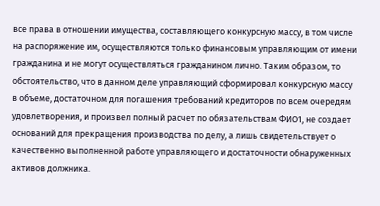все права в отношении имущества, составляющего конкурсную массу, в том числе на распоряжение им, осуществляются только финансовым управляющим от имени гражданина и не могут осуществляться гражданином лично. Таким образом, то обстоятельство, что в данном деле управляющий сформировал конкурсную массу в объеме, достаточном для погашения требований кредиторов по всем очередям удовлетворения, и произвел полный расчет по обязательствам ФИО1, не создает оснований для прекращения производства по делу, а лишь свидетельствует о качественно выполненной работе управляющего и достаточности обнаруженных активов должника.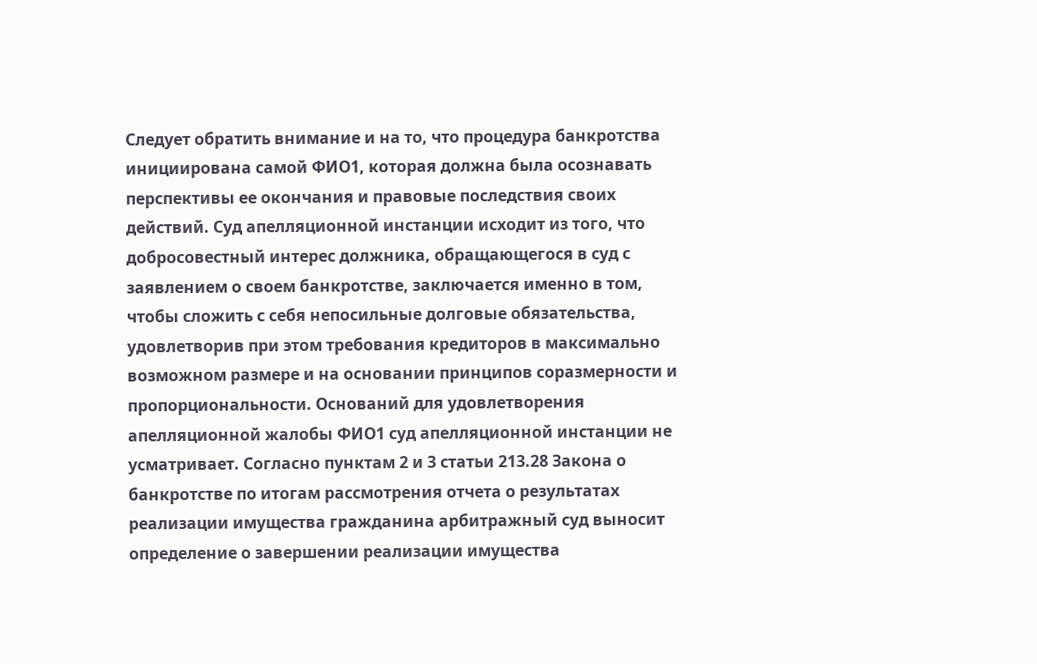Следует обратить внимание и на то, что процедура банкротства инициирована самой ФИО1, которая должна была осознавать перспективы ее окончания и правовые последствия своих действий. Суд апелляционной инстанции исходит из того, что добросовестный интерес должника, обращающегося в суд с заявлением о своем банкротстве, заключается именно в том, чтобы сложить с себя непосильные долговые обязательства, удовлетворив при этом требования кредиторов в максимально возможном размере и на основании принципов соразмерности и пропорциональности. Оснований для удовлетворения апелляционной жалобы ФИО1 суд апелляционной инстанции не усматривает. Согласно пунктам 2 и 3 статьи 213.28 Закона о банкротстве по итогам рассмотрения отчета о результатах реализации имущества гражданина арбитражный суд выносит определение о завершении реализации имущества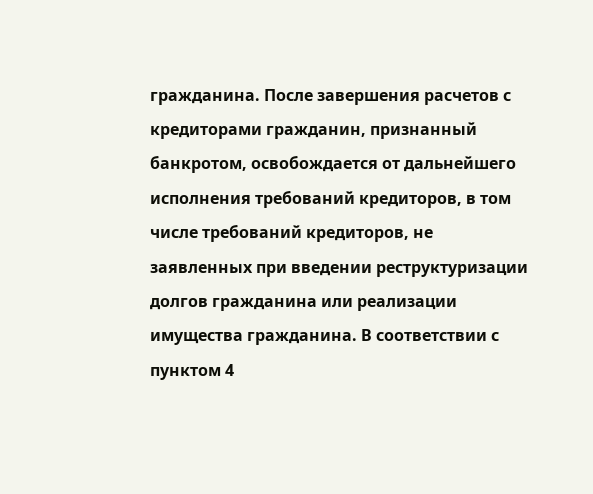гражданина. После завершения расчетов с кредиторами гражданин, признанный банкротом, освобождается от дальнейшего исполнения требований кредиторов, в том числе требований кредиторов, не заявленных при введении реструктуризации долгов гражданина или реализации имущества гражданина. В соответствии с пунктом 4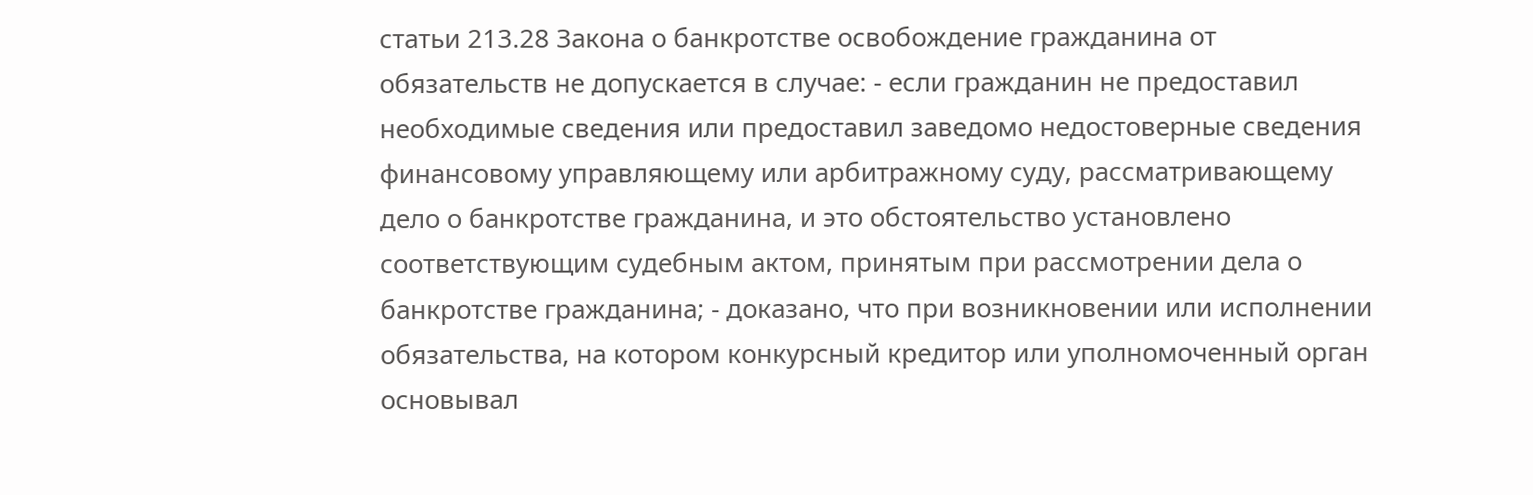статьи 213.28 Закона о банкротстве освобождение гражданина от обязательств не допускается в случае: - если гражданин не предоставил необходимые сведения или предоставил заведомо недостоверные сведения финансовому управляющему или арбитражному суду, рассматривающему дело о банкротстве гражданина, и это обстоятельство установлено соответствующим судебным актом, принятым при рассмотрении дела о банкротстве гражданина; - доказано, что при возникновении или исполнении обязательства, на котором конкурсный кредитор или уполномоченный орган основывал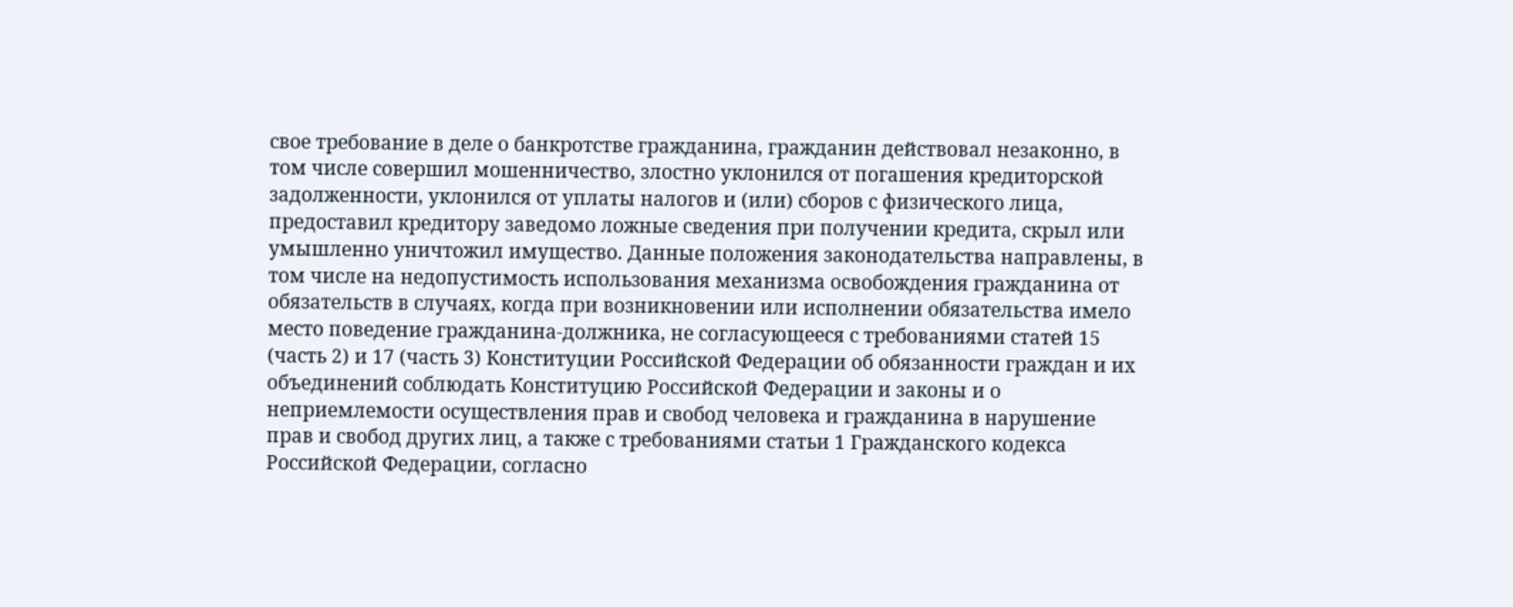свое требование в деле о банкротстве гражданина, гражданин действовал незаконно, в том числе совершил мошенничество, злостно уклонился от погашения кредиторской задолженности, уклонился от уплаты налогов и (или) сборов с физического лица, предоставил кредитору заведомо ложные сведения при получении кредита, скрыл или умышленно уничтожил имущество. Данные положения законодательства направлены, в том числе на недопустимость использования механизма освобождения гражданина от обязательств в случаях, когда при возникновении или исполнении обязательства имело место поведение гражданина-должника, не согласующееся с требованиями статей 15 (часть 2) и 17 (часть 3) Конституции Российской Федерации об обязанности граждан и их объединений соблюдать Конституцию Российской Федерации и законы и о неприемлемости осуществления прав и свобод человека и гражданина в нарушение прав и свобод других лиц, а также с требованиями статьи 1 Гражданского кодекса Российской Федерации, согласно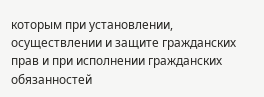которым при установлении, осуществлении и защите гражданских прав и при исполнении гражданских обязанностей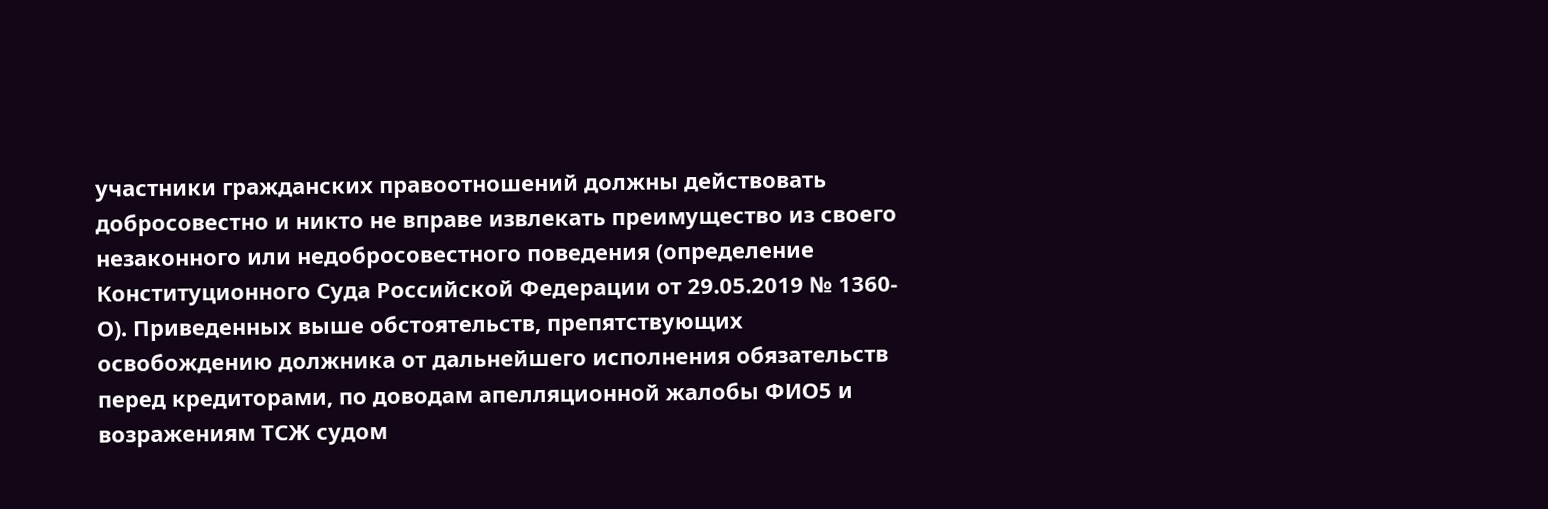участники гражданских правоотношений должны действовать добросовестно и никто не вправе извлекать преимущество из своего незаконного или недобросовестного поведения (определение Конституционного Суда Российской Федерации от 29.05.2019 № 1360-О). Приведенных выше обстоятельств, препятствующих освобождению должника от дальнейшего исполнения обязательств перед кредиторами, по доводам апелляционной жалобы ФИО5 и возражениям ТСЖ судом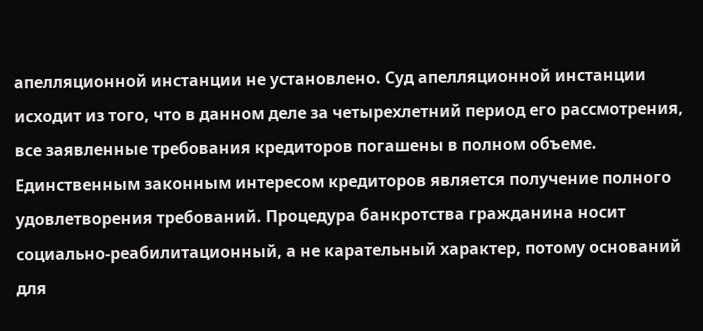апелляционной инстанции не установлено. Суд апелляционной инстанции исходит из того, что в данном деле за четырехлетний период его рассмотрения, все заявленные требования кредиторов погашены в полном объеме. Единственным законным интересом кредиторов является получение полного удовлетворения требований. Процедура банкротства гражданина носит социально-реабилитационный, а не карательный характер, потому оснований для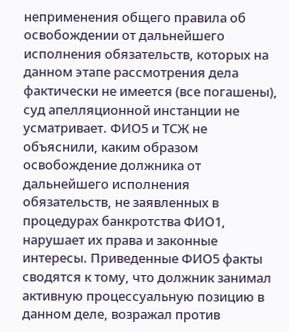неприменения общего правила об освобождении от дальнейшего исполнения обязательств, которых на данном этапе рассмотрения дела фактически не имеется (все погашены), суд апелляционной инстанции не усматривает. ФИО5 и ТСЖ не объяснили, каким образом освобождение должника от дальнейшего исполнения обязательств, не заявленных в процедурах банкротства ФИО1, нарушает их права и законные интересы. Приведенные ФИО5 факты сводятся к тому, что должник занимал активную процессуальную позицию в данном деле, возражал против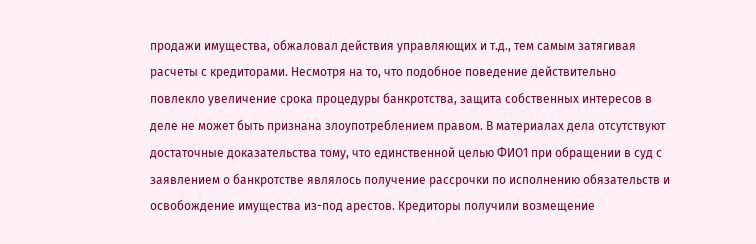продажи имущества, обжаловал действия управляющих и т.д., тем самым затягивая расчеты с кредиторами. Несмотря на то, что подобное поведение действительно повлекло увеличение срока процедуры банкротства, защита собственных интересов в деле не может быть признана злоупотреблением правом. В материалах дела отсутствуют достаточные доказательства тому, что единственной целью ФИО1 при обращении в суд с заявлением о банкротстве являлось получение рассрочки по исполнению обязательств и освобождение имущества из-под арестов. Кредиторы получили возмещение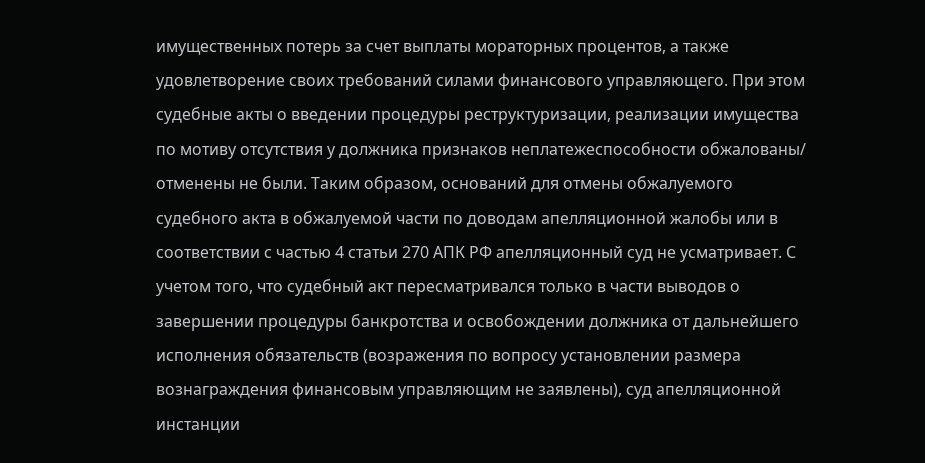имущественных потерь за счет выплаты мораторных процентов, а также удовлетворение своих требований силами финансового управляющего. При этом судебные акты о введении процедуры реструктуризации, реализации имущества по мотиву отсутствия у должника признаков неплатежеспособности обжалованы/ отменены не были. Таким образом, оснований для отмены обжалуемого судебного акта в обжалуемой части по доводам апелляционной жалобы или в соответствии с частью 4 статьи 270 АПК РФ апелляционный суд не усматривает. С учетом того, что судебный акт пересматривался только в части выводов о завершении процедуры банкротства и освобождении должника от дальнейшего исполнения обязательств (возражения по вопросу установлении размера вознаграждения финансовым управляющим не заявлены), суд апелляционной инстанции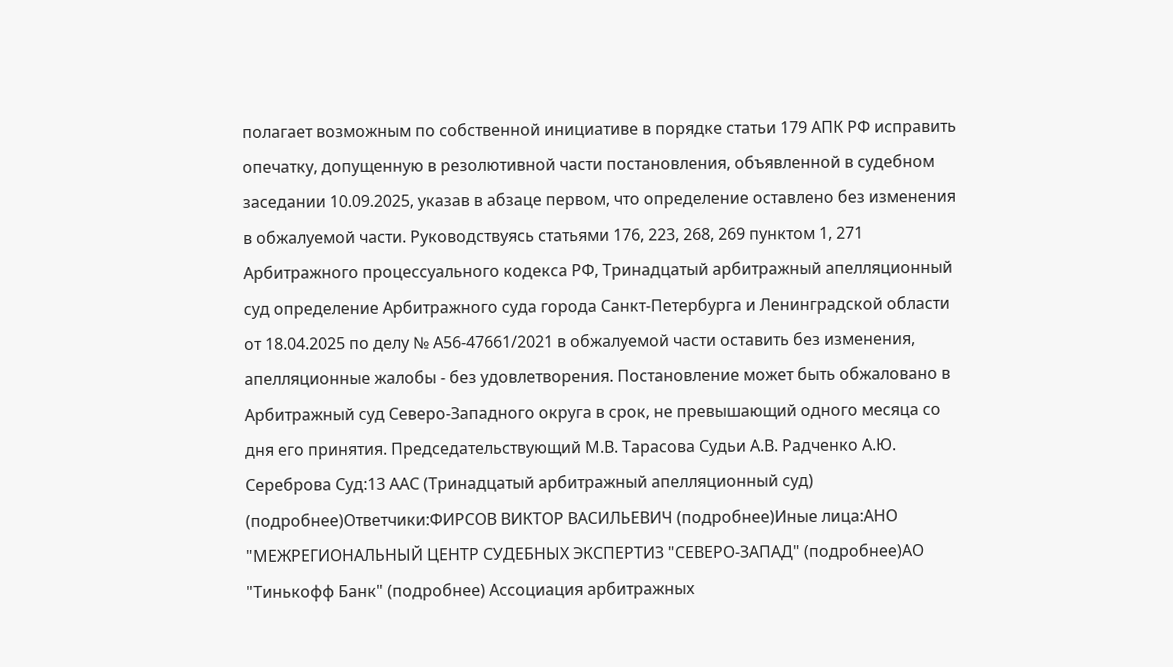полагает возможным по собственной инициативе в порядке статьи 179 АПК РФ исправить опечатку, допущенную в резолютивной части постановления, объявленной в судебном заседании 10.09.2025, указав в абзаце первом, что определение оставлено без изменения в обжалуемой части. Руководствуясь статьями 176, 223, 268, 269 пунктом 1, 271 Арбитражного процессуального кодекса РФ, Тринадцатый арбитражный апелляционный суд определение Арбитражного суда города Санкт-Петербурга и Ленинградской области от 18.04.2025 по делу № А56-47661/2021 в обжалуемой части оставить без изменения, апелляционные жалобы - без удовлетворения. Постановление может быть обжаловано в Арбитражный суд Северо-Западного округа в срок, не превышающий одного месяца со дня его принятия. Председательствующий М.В. Тарасова Судьи А.В. Радченко А.Ю. Сереброва Суд:13 ААС (Тринадцатый арбитражный апелляционный суд) (подробнее)Ответчики:ФИРСОВ ВИКТОР ВАСИЛЬЕВИЧ (подробнее)Иные лица:АНО "МЕЖРЕГИОНАЛЬНЫЙ ЦЕНТР СУДЕБНЫХ ЭКСПЕРТИЗ "СЕВЕРО-ЗАПАД" (подробнее)АО "Тинькофф Банк" (подробнее) Ассоциация арбитражных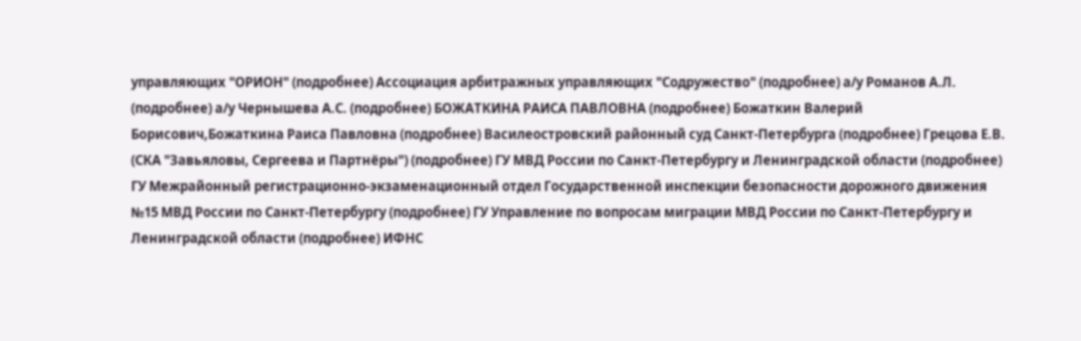управляющих "ОРИОН" (подробнее) Ассоциация арбитражных управляющих "Содружество" (подробнее) а/у Романов А.Л. (подробнее) а/у Чернышева А.С. (подробнее) БОЖАТКИНА РАИСА ПАВЛОВНА (подробнее) Божаткин Валерий Борисович,Божаткина Раиса Павловна (подробнее) Василеостровский районный суд Санкт-Петербурга (подробнее) Грецова Е.В. (СКА "Завьяловы, Сергеева и Партнёры") (подробнее) ГУ МВД России по Санкт-Петербургу и Ленинградской области (подробнее) ГУ Межрайонный регистрационно-экзаменационный отдел Государственной инспекции безопасности дорожного движения №15 МВД России по Санкт-Петербургу (подробнее) ГУ Управление по вопросам миграции МВД России по Санкт-Петербургу и Ленинградской области (подробнее) ИФНС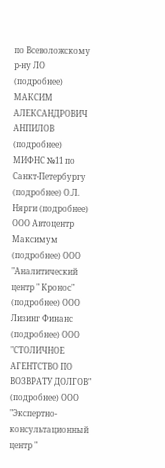по Всеволожскому р-ну ЛО (подробнее) МАКСИМ АЛЕКСАНДРОВИЧ АНПИЛОВ (подробнее) МИФНС №11 по Санкт-Петербургу (подробнее) О.Л. Нярги (подробнее) ООО Автоцентр Максимум (подробнее) ООО "Аналитический центр " Кронос" (подробнее) ООО Лизинг Финанс (подробнее) ООО "СТОЛИЧНОЕ АГЕНТСТВО ПО ВОЗВРАТУ ДОЛГОВ" (подробнее) ООО "Экспертно-консультационный центр "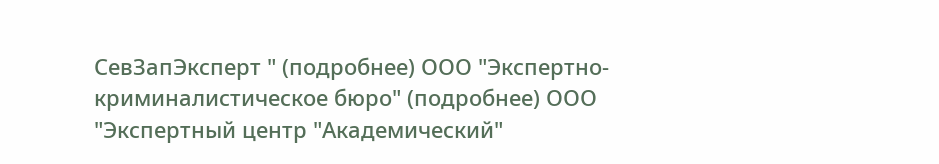СевЗапЭксперт " (подробнее) ООО "Экспертно-криминалистическое бюро" (подробнее) ООО "Экспертный центр "Академический"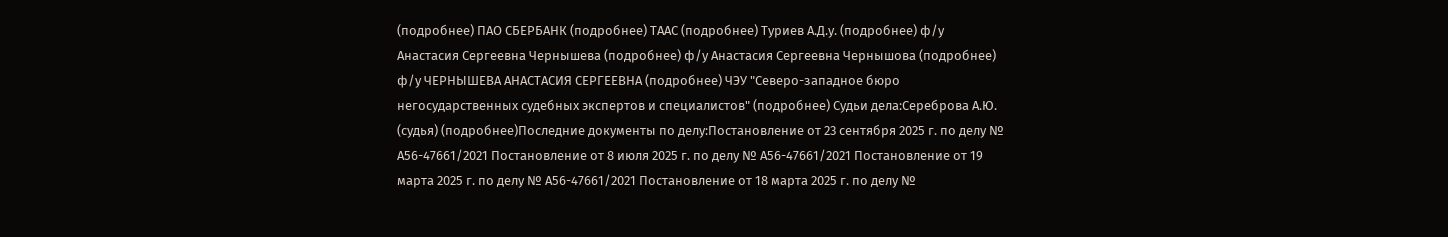(подробнее) ПАО СБЕРБАНК (подробнее) ТААС (подробнее) Туриев А.Д.у. (подробнее) ф/у Анастасия Сергеевна Чернышева (подробнее) ф/у Анастасия Сергеевна Чернышова (подробнее) ф/у ЧЕРНЫШЕВА АНАСТАСИЯ СЕРГЕЕВНА (подробнее) ЧЭУ "Северо-западное бюро негосударственных судебных экспертов и специалистов" (подробнее) Судьи дела:Сереброва А.Ю. (судья) (подробнее)Последние документы по делу:Постановление от 23 сентября 2025 г. по делу № А56-47661/2021 Постановление от 8 июля 2025 г. по делу № А56-47661/2021 Постановление от 19 марта 2025 г. по делу № А56-47661/2021 Постановление от 18 марта 2025 г. по делу №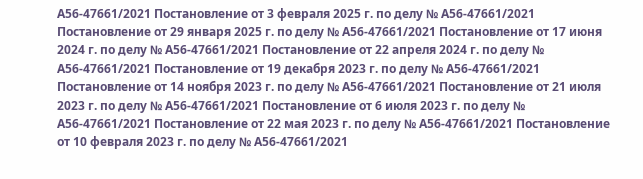А56-47661/2021 Постановление от 3 февраля 2025 г. по делу № А56-47661/2021 Постановление от 29 января 2025 г. по делу № А56-47661/2021 Постановление от 17 июня 2024 г. по делу № А56-47661/2021 Постановление от 22 апреля 2024 г. по делу № А56-47661/2021 Постановление от 19 декабря 2023 г. по делу № А56-47661/2021 Постановление от 14 ноября 2023 г. по делу № А56-47661/2021 Постановление от 21 июля 2023 г. по делу № А56-47661/2021 Постановление от 6 июля 2023 г. по делу № А56-47661/2021 Постановление от 22 мая 2023 г. по делу № А56-47661/2021 Постановление от 10 февраля 2023 г. по делу № А56-47661/2021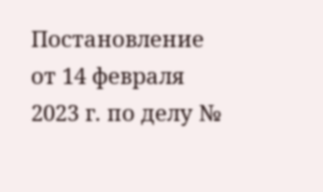Постановление от 14 февраля 2023 г. по делу №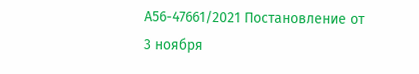А56-47661/2021 Постановление от 3 ноября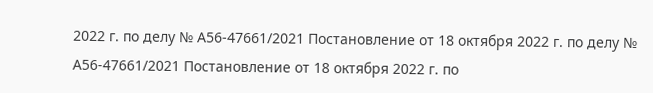2022 г. по делу № А56-47661/2021 Постановление от 18 октября 2022 г. по делу № А56-47661/2021 Постановление от 18 октября 2022 г. по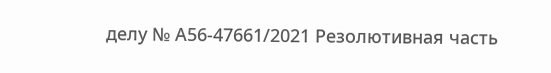делу № А56-47661/2021 Резолютивная часть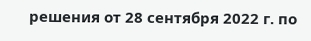решения от 28 сентября 2022 г. по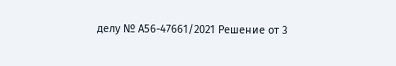делу № А56-47661/2021 Решение от 3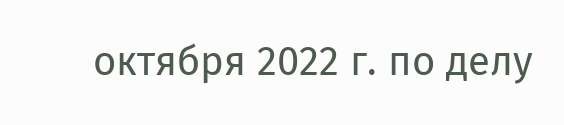октября 2022 г. по делу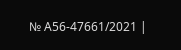№ А56-47661/2021 |